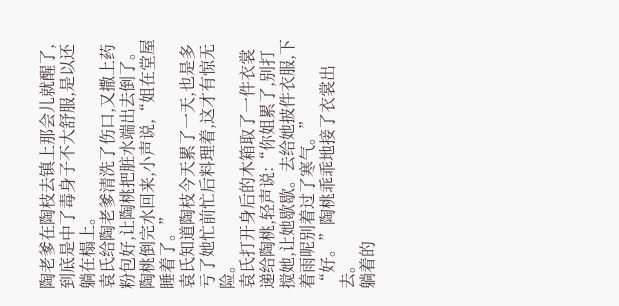陶老爹在陶枝去镇上那会儿就醒了,到底是中了毒身子不大舒服,是以还躺在榻上。
袁氏给陶老爹清洗了伤口,又撒上药粉包好,让陶桃把脏水端出去倒了。
陶桃倒完水回来,小声说,“姐在堂屋睡着了。”
袁氏知道陶枝今天累了一天,也是多亏了她忙前忙后料理着,这才有惊无险。
袁氏打开身后的木箱取了一件衣裳递给陶桃,轻声说:“你姐累了,别打搅她,让她歇歇。去给她披件衣服,下着雨呢别着过了寒气。”
“好。”陶桃乖乖地接了衣裳出去。
躺着的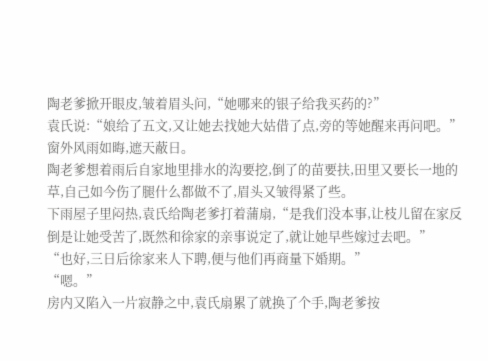陶老爹掀开眼皮,皱着眉头问,“她哪来的银子给我买药的?”
袁氏说:“娘给了五文,又让她去找她大姑借了点,旁的等她醒来再问吧。”
窗外风雨如晦,遮天蔽日。
陶老爹想着雨后自家地里排水的沟要挖,倒了的苗要扶,田里又要长一地的草,自己如今伤了腿什么都做不了,眉头又皱得紧了些。
下雨屋子里闷热,袁氏给陶老爹打着蒲扇,“是我们没本事,让枝儿留在家反倒是让她受苦了,既然和徐家的亲事说定了,就让她早些嫁过去吧。”
“也好,三日后徐家来人下聘,便与他们再商量下婚期。”
“嗯。”
房内又陷入一片寂静之中,袁氏扇累了就换了个手,陶老爹按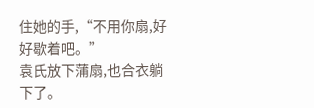住她的手,“不用你扇,好好歇着吧。”
袁氏放下蒲扇,也合衣躺下了。